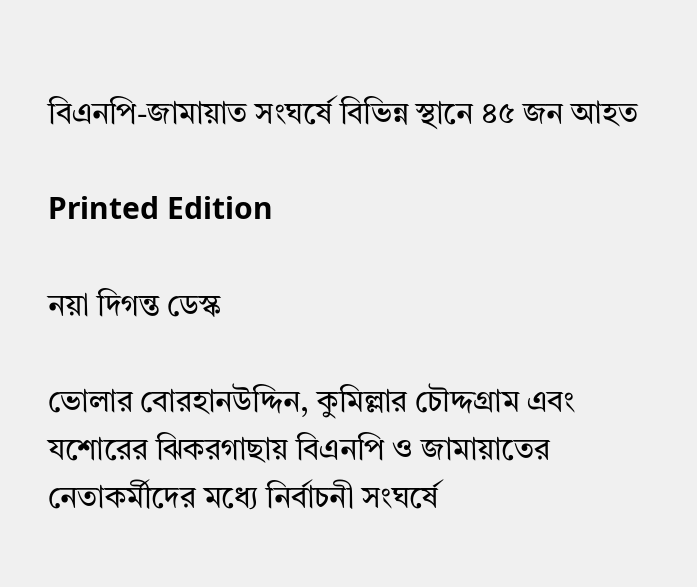বিএনপি-জামায়াত সংঘর্ষে বিভিন্ন স্থানে ৪৫ জন আহত

Printed Edition

নয়া দিগন্ত ডেস্ক

ভোলার বোরহানউদ্দিন, কুমিল্লার চৌদ্দগ্রাম এবং যশোরের ঝিকরগাছায় বিএনপি ও জামায়াতের নেতাকর্মীদের মধ্যে নির্বাচনী সংঘর্ষে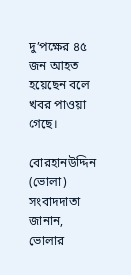দু’পক্ষের ৪৫ জন আহত হয়েছেন বলে খবর পাওয়া গেছে।

বোরহানউদ্দিন (ভোলা) সংবাদদাতা জানান, ভোলার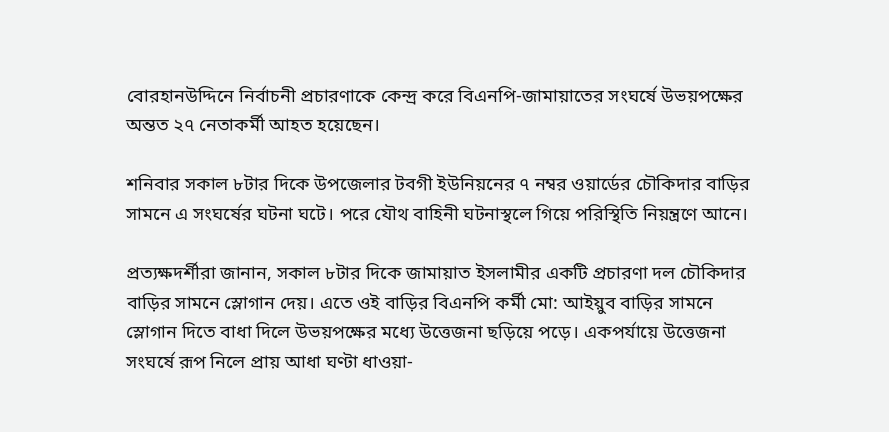বোরহানউদ্দিনে নির্বাচনী প্রচারণাকে কেন্দ্র করে বিএনপি-জামায়াতের সংঘর্ষে উভয়পক্ষের অন্তত ২৭ নেতাকর্মী আহত হয়েছেন।

শনিবার সকাল ৮টার দিকে উপজেলার টবগী ইউনিয়নের ৭ নম্বর ওয়ার্ডের চৌকিদার বাড়ির সামনে এ সংঘর্ষের ঘটনা ঘটে। পরে যৌথ বাহিনী ঘটনাস্থলে গিয়ে পরিস্থিতি নিয়ন্ত্রণে আনে।

প্রত্যক্ষদর্শীরা জানান, সকাল ৮টার দিকে জামায়াত ইসলামীর একটি প্রচারণা দল চৌকিদার বাড়ির সামনে স্লোগান দেয়। এতে ওই বাড়ির বিএনপি কর্মী মো: আইয়ুব বাড়ির সামনে স্লোগান দিতে বাধা দিলে উভয়পক্ষের মধ্যে উত্তেজনা ছড়িয়ে পড়ে। একপর্যায়ে উত্তেজনা সংঘর্ষে রূপ নিলে প্রায় আধা ঘণ্টা ধাওয়া-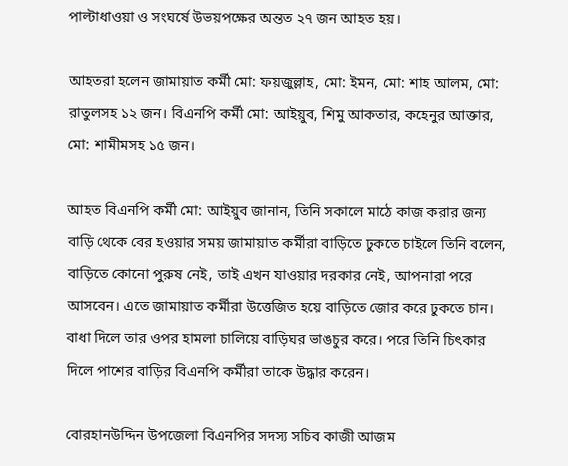পাল্টাধাওয়া ও সংঘর্ষে উভয়পক্ষের অন্তত ২৭ জন আহত হয়।

আহতরা হলেন জামায়াত কর্মী মো: ফয়জুল্লাহ, মো: ইমন, মো: শাহ আলম, মো: রাতুলসহ ১২ জন। বিএনপি কর্মী মো: আইয়ুব, শিমু আকতার, কহেনুর আক্তার, মো: শামীমসহ ১৫ জন।

আহত বিএনপি কর্মী মো: আইয়ুব জানান, তিনি সকালে মাঠে কাজ করার জন্য বাড়ি থেকে বের হওয়ার সময় জামায়াত কর্মীরা বাড়িতে ঢুকতে চাইলে তিনি বলেন, বাড়িতে কোনো পুরুষ নেই, তাই এখন যাওয়ার দরকার নেই, আপনারা পরে আসবেন। এতে জামায়াত কর্মীরা উত্তেজিত হয়ে বাড়িতে জোর করে ঢুকতে চান। বাধা দিলে তার ওপর হামলা চালিয়ে বাড়িঘর ভাঙচুর করে। পরে তিনি চিৎকার দিলে পাশের বাড়ির বিএনপি কর্মীরা তাকে উদ্ধার করেন।

বোরহানউদ্দিন উপজেলা বিএনপির সদস্য সচিব কাজী আজম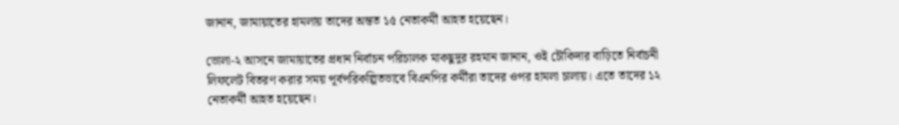জানান, জামায়াতের হামলায় তাদের অন্তত ১৫ নেতাকর্মী আহত হয়েছেন।

ভোলা-২ আসনে জামায়াতের প্রধান নির্বাচন পরিচালক মাকছুদুর রহমান জানান, ওই চৌকিদার বাড়িতে নির্বাচনী লিফলেট বিতরণ করার সময় পূর্বপরিকল্পিতভাবে বিএনপির কর্মীরা তাদের ওপর হামলা চালায়। এতে তাদের ১২ নেতাকর্মী আহত হয়েছেন।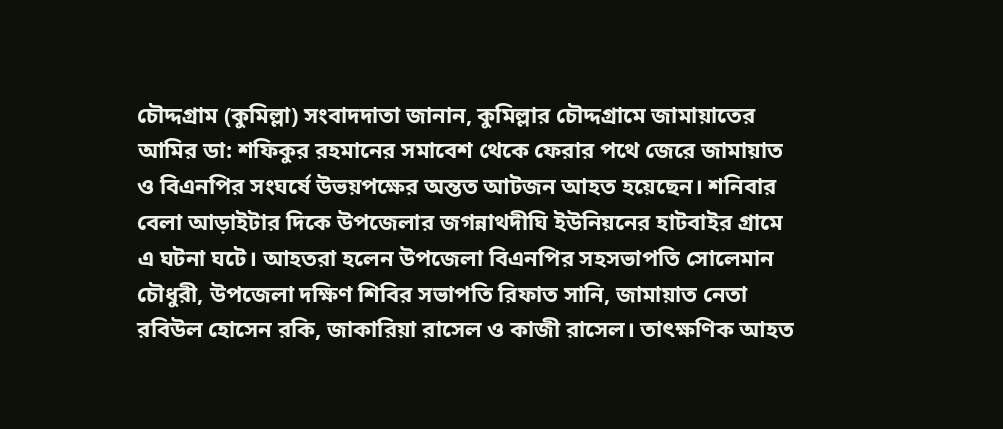চৌদ্দগ্রাম (কুমিল্লা) সংবাদদাতা জানান, কুমিল্লার চৌদ্দগ্রামে জামায়াতের আমির ডা: শফিকুর রহমানের সমাবেশ থেকে ফেরার পথে জেরে জামায়াত ও বিএনপির সংঘর্ষে উভয়পক্ষের অন্তত আটজন আহত হয়েছেন। শনিবার বেলা আড়াইটার দিকে উপজেলার জগন্নাথদীঘি ইউনিয়নের হাটবাইর গ্রামে এ ঘটনা ঘটে। আহতরা হলেন উপজেলা বিএনপির সহসভাপতি সোলেমান চৌধুরী, উপজেলা দক্ষিণ শিবির সভাপতি রিফাত সানি, জামায়াত নেতা রবিউল হোসেন রকি, জাকারিয়া রাসেল ও কাজী রাসেল। তাৎক্ষণিক আহত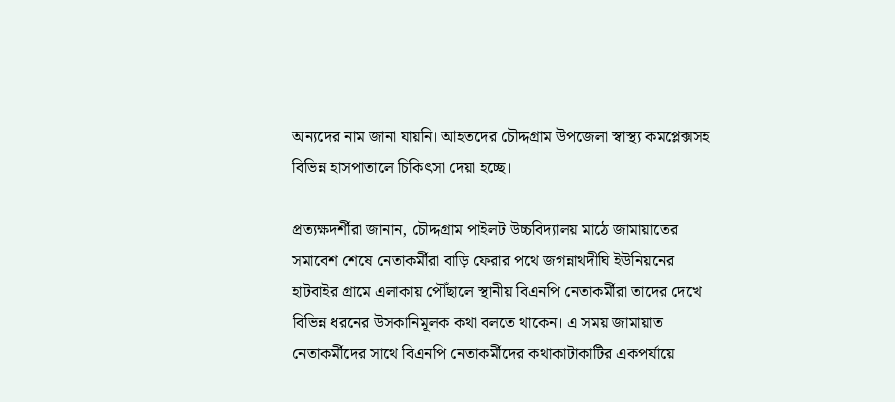অন্যদের নাম জানা যায়নি। আহতদের চৌদ্দগ্রাম উপজেলা স্বাস্থ্য কমপ্লেক্সসহ বিভিন্ন হাসপাতালে চিকিৎসা দেয়া হচ্ছে।

প্রত্যক্ষদর্শীরা জানান, চৌদ্দগ্রাম পাইলট উচ্চবিদ্যালয় মাঠে জামায়াতের সমাবেশ শেষে নেতাকর্মীরা বাড়ি ফেরার পথে জগন্নাথদীঘি ইউনিয়নের হাটবাইর গ্রামে এলাকায় পৌঁছালে স্থানীয় বিএনপি নেতাকর্মীরা তাদের দেখে বিভিন্ন ধরনের উসকানিমূলক কথা বলতে থাকেন। এ সময় জামায়াত নেতাকর্মীদের সাথে বিএনপি নেতাকর্মীদের কথাকাটাকাটির একপর্যায়ে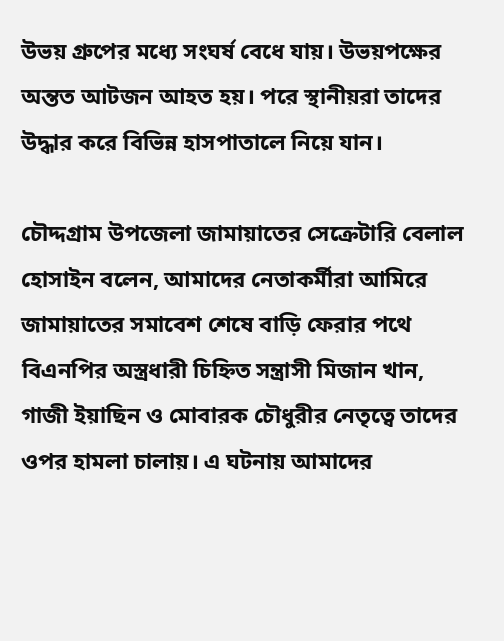উভয় গ্রুপের মধ্যে সংঘর্ষ বেধে যায়। উভয়পক্ষের অন্তত আটজন আহত হয়। পরে স্থানীয়রা তাদের উদ্ধার করে বিভিন্ন হাসপাতালে নিয়ে যান।

চৌদ্দগ্রাম উপজেলা জামায়াতের সেক্রেটারি বেলাল হোসাইন বলেন, আমাদের নেতাকর্মীরা আমিরে জামায়াতের সমাবেশ শেষে বাড়ি ফেরার পথে বিএনপির অস্ত্রধারী চিহ্নিত সন্ত্রাসী মিজান খান, গাজী ইয়াছিন ও মোবারক চৌধুরীর নেতৃত্বে তাদের ওপর হামলা চালায়। এ ঘটনায় আমাদের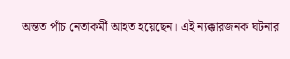অন্তত পাঁচ নেতাকর্মী আহত হয়েছেন। এই ন্যক্কারজনক ঘটনার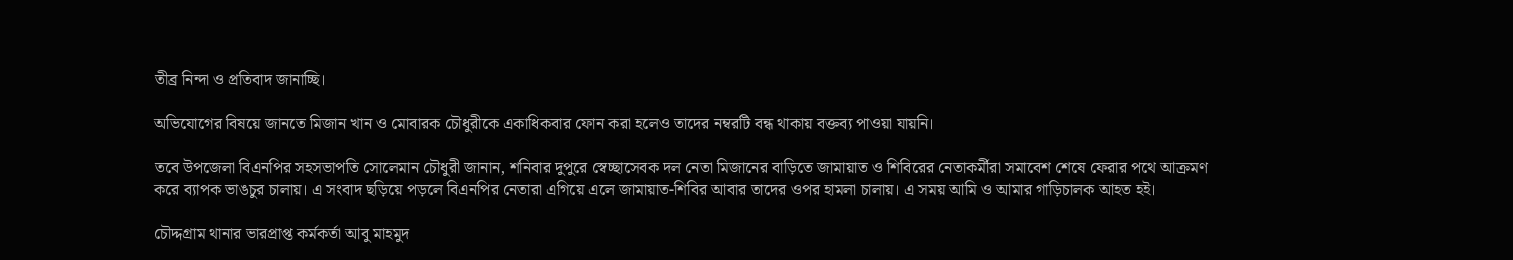তীব্র নিন্দা ও প্রতিবাদ জানাচ্ছি।

অভিযোগের বিষয়ে জানতে মিজান খান ও মোবারক চৌধুরীকে একাধিকবার ফোন করা হলেও তাদের নম্বরটি বন্ধ থাকায় বক্তব্য পাওয়া যায়নি।

তবে উপজেলা বিএনপির সহসভাপতি সোলেমান চৌধুরী জানান, শনিবার দুপুরে স্বেচ্ছাসেবক দল নেতা মিজানের বাড়িতে জামায়াত ও শিবিরের নেতাকর্মীরা সমাবেশ শেষে ফেরার পথে আক্রমণ করে ব্যাপক ভাঙচুর চালায়। এ সংবাদ ছড়িয়ে পড়লে বিএনপির নেতারা এগিয়ে এলে জামায়াত-শিবির আবার তাদের ওপর হামলা চালায়। এ সময় আমি ও আমার গাড়িচালক আহত হই।

চৌদ্দগ্রাম থানার ভারপ্রাপ্ত কর্মকর্তা আবু মাহমুদ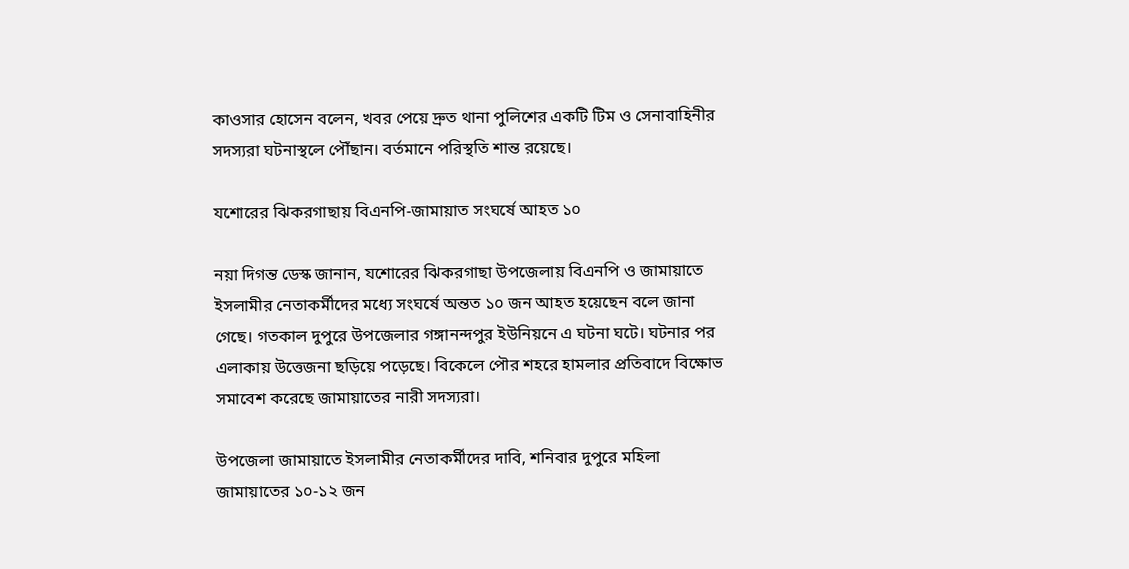কাওসার হোসেন বলেন, খবর পেয়ে দ্রুত থানা পুলিশের একটি টিম ও সেনাবাহিনীর সদস্যরা ঘটনাস্থলে পৌঁছান। বর্তমানে পরিস্থতি শান্ত রয়েছে।

যশোরের ঝিকরগাছায় বিএনপি-জামায়াত সংঘর্ষে আহত ১০

নয়া দিগন্ত ডেস্ক জানান, যশোরের ঝিকরগাছা উপজেলায় বিএনপি ও জামায়াতে ইসলামীর নেতাকর্মীদের মধ্যে সংঘর্ষে অন্তত ১০ জন আহত হয়েছেন বলে জানা গেছে। গতকাল দুপুরে উপজেলার গঙ্গানন্দপুর ইউনিয়নে এ ঘটনা ঘটে। ঘটনার পর এলাকায় উত্তেজনা ছড়িয়ে পড়েছে। বিকেলে পৌর শহরে হামলার প্রতিবাদে বিক্ষোভ সমাবেশ করেছে জামায়াতের নারী সদস্যরা।

উপজেলা জামায়াতে ইসলামীর নেতাকর্মীদের দাবি, শনিবার দুপুরে মহিলা জামায়াতের ১০-১২ জন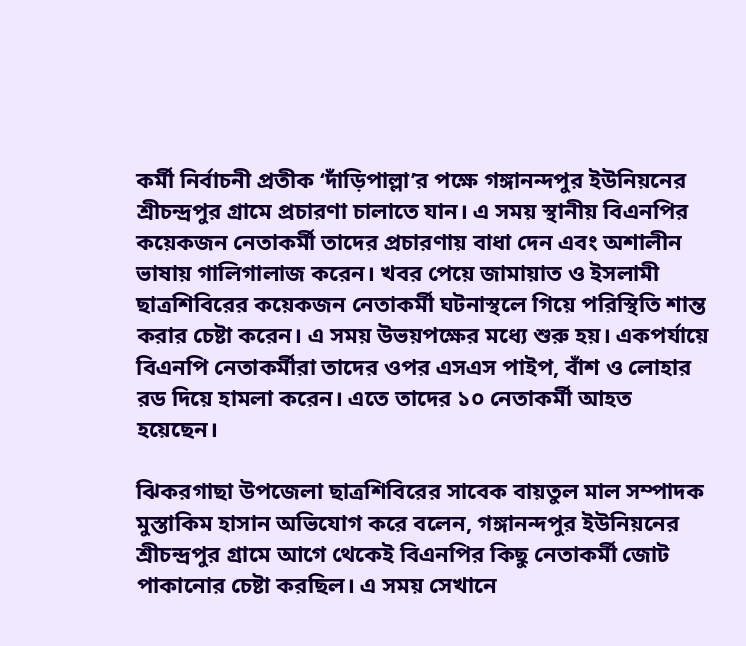কর্মী নির্বাচনী প্রতীক ‘দাঁড়িপাল্লা’র পক্ষে গঙ্গানন্দপুর ইউনিয়নের শ্রীচন্দ্রপুর গ্রামে প্রচারণা চালাতে যান। এ সময় স্থানীয় বিএনপির কয়েকজন নেতাকর্মী তাদের প্রচারণায় বাধা দেন এবং অশালীন ভাষায় গালিগালাজ করেন। খবর পেয়ে জামায়াত ও ইসলামী ছাত্রশিবিরের কয়েকজন নেতাকর্মী ঘটনাস্থলে গিয়ে পরিস্থিতি শান্ত করার চেষ্টা করেন। এ সময় উভয়পক্ষের মধ্যে শুরু হয়। একপর্যায়ে বিএনপি নেতাকর্মীরা তাদের ওপর এসএস পাইপ, বাঁশ ও লোহার রড দিয়ে হামলা করেন। এতে তাদের ১০ নেতাকর্মী আহত হয়েছেন।

ঝিকরগাছা উপজেলা ছাত্রশিবিরের সাবেক বায়তুল মাল সম্পাদক মুস্তাকিম হাসান অভিযোগ করে বলেন, গঙ্গানন্দপুর ইউনিয়নের শ্রীচন্দ্রপুর গ্রামে আগে থেকেই বিএনপির কিছু নেতাকর্মী জোট পাকানোর চেষ্টা করছিল। এ সময় সেখানে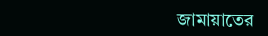জামায়াতের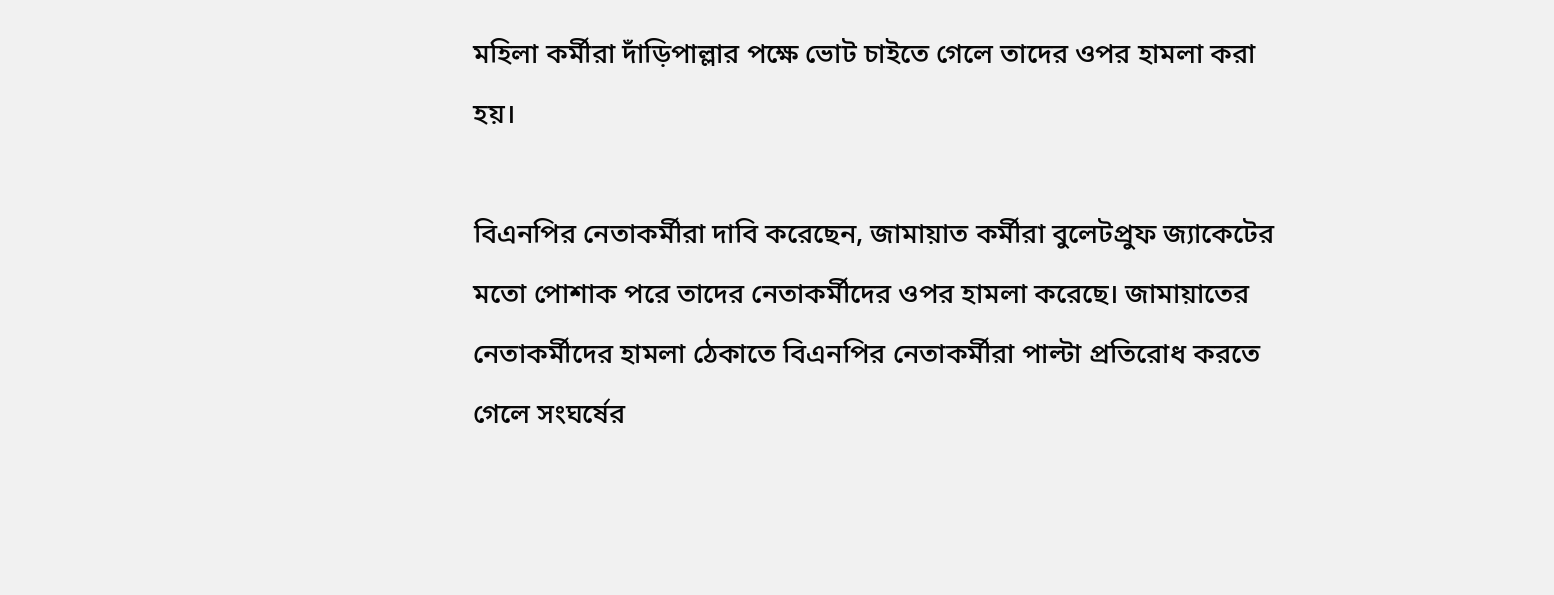মহিলা কর্মীরা দাঁড়িপাল্লার পক্ষে ভোট চাইতে গেলে তাদের ওপর হামলা করা হয়।

বিএনপির নেতাকর্মীরা দাবি করেছেন, জামায়াত কর্মীরা বুলেটপ্রুফ জ্যাকেটের মতো পোশাক পরে তাদের নেতাকর্মীদের ওপর হামলা করেছে। জামায়াতের নেতাকর্মীদের হামলা ঠেকাতে বিএনপির নেতাকর্মীরা পাল্টা প্রতিরোধ করতে গেলে সংঘর্ষের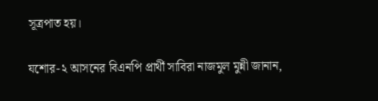সূত্রপাত হয়।

যশোর-২ আসনের বিএনপি প্রার্থী সাবিরা নাজমুল মুন্নী জানান,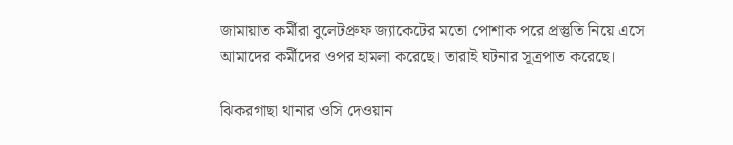জামায়াত কর্মীরা বুলেটপ্রুফ জ্যাকেটের মতো পোশাক পরে প্রস্তুতি নিয়ে এসে আমাদের কর্মীদের ওপর হামলা করেছে। তারাই ঘটনার সূত্রপাত করেছে।

ঝিকরগাছা থানার ওসি দেওয়ান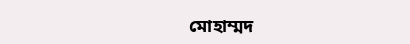মোহাম্মদ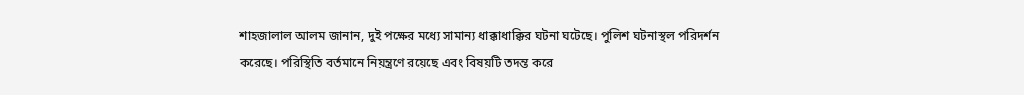শাহজালাল আলম জানান, দুই পক্ষের মধ্যে সামান্য ধাক্কাধাক্কির ঘটনা ঘটেছে। পুলিশ ঘটনাস্থল পরিদর্শন করেছে। পরিস্থিতি বর্তমানে নিয়ন্ত্রণে রয়েছে এবং বিষয়টি তদন্ত করে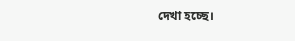দেখা হচ্ছে।